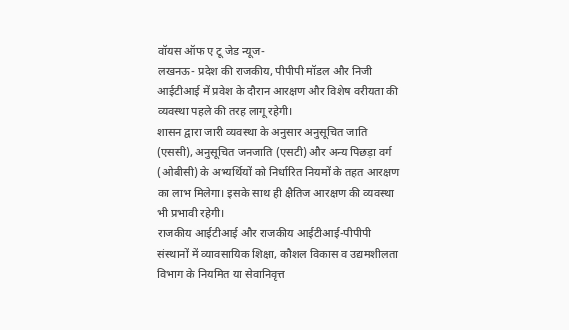वॉयस ऑफ ए टू जेड न्यूज-
लखनऊ- प्रदेश की राजकीय, पीपीपी मॉडल और निजी आईटीआई में प्रवेश के दौरान आरक्षण और विशेष वरीयता की व्यवस्था पहले की तरह लागू रहेगी।
शासन द्वारा जारी व्यवस्था के अनुसार अनुसूचित जाति (एससी), अनुसूचित जनजाति (एसटी) और अन्य पिछड़ा वर्ग (ओबीसी) के अभ्यर्थियों को निर्धारित नियमों के तहत आरक्षण का लाभ मिलेगा। इसके साथ ही क्षैतिज आरक्षण की व्यवस्था भी प्रभावी रहेगी।
राजकीय आईटीआई और राजकीय आईटीआई-पीपीपी संस्थानों में व्यावसायिक शिक्षा, कौशल विकास व उद्यमशीलता विभाग के नियमित या सेवानिवृत्त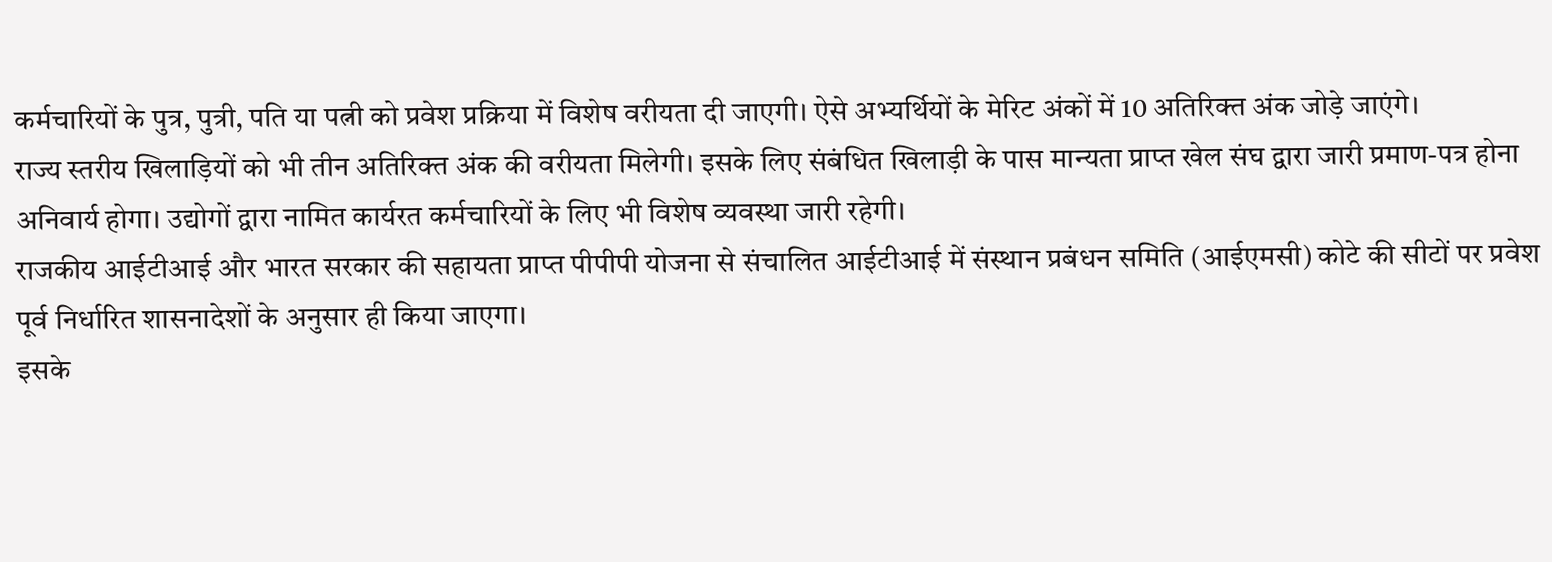कर्मचारियों के पुत्र, पुत्री, पति या पत्नी को प्रवेश प्रक्रिया में विशेष वरीयता दी जाएगी। ऐसे अभ्यर्थियों के मेरिट अंकों में 10 अतिरिक्त अंक जोड़े जाएंगे।
राज्य स्तरीय खिलाड़ियों को भी तीन अतिरिक्त अंक की वरीयता मिलेगी। इसके लिए संबंधित खिलाड़ी के पास मान्यता प्राप्त खेल संघ द्वारा जारी प्रमाण-पत्र होना अनिवार्य होगा। उद्योगों द्वारा नामित कार्यरत कर्मचारियों के लिए भी विशेष व्यवस्था जारी रहेगी।
राजकीय आईटीआई और भारत सरकार की सहायता प्राप्त पीपीपी योजना से संचालित आईटीआई में संस्थान प्रबंधन समिति (आईएमसी) कोटे की सीटों पर प्रवेश पूर्व निर्धारित शासनादेशों के अनुसार ही किया जाएगा।
इसके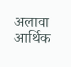अलावा आर्थिक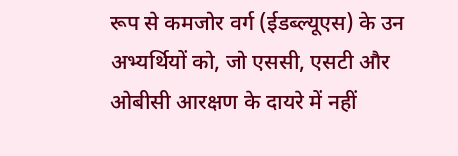रूप से कमजोर वर्ग (ईडब्ल्यूएस) के उन अभ्यर्थियों को, जो एससी, एसटी और ओबीसी आरक्षण के दायरे में नहीं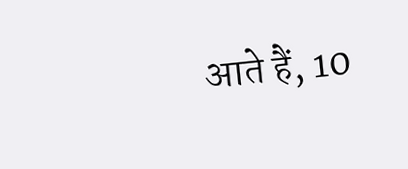आते हैं, 10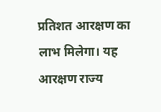प्रतिशत आरक्षण का लाभ मिलेगा। यह आरक्षण राज्य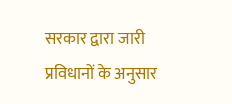सरकार द्वारा जारी प्रविधानों के अनुसार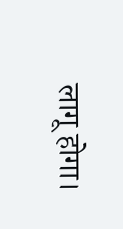लागू होगा।